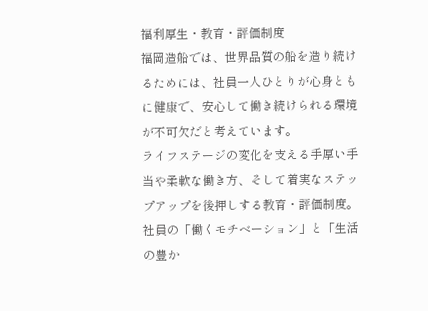福利厚生・教育・評価制度
福岡造船では、世界品質の船を造り続けるためには、社員一人ひとりが心身ともに健康で、安心して働き続けられる環境が不可欠だと考えています。
ライフステージの変化を支える手厚い手当や柔軟な働き方、そして着実なステップアップを後押しする教育・評価制度。
社員の「働くモチベーション」と「生活の豊か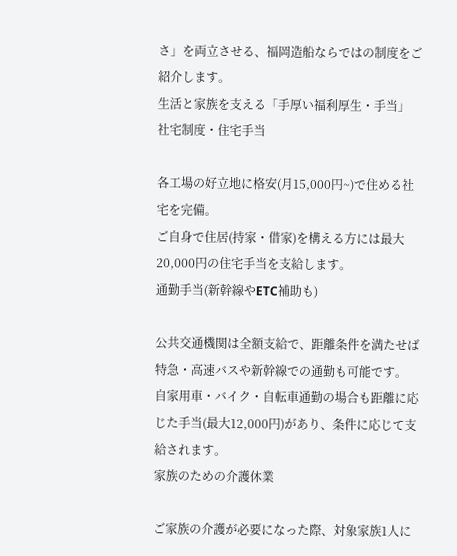さ」を両立させる、福岡造船ならではの制度をご紹介します。
生活と家族を支える「手厚い福利厚生・手当」
社宅制度・住宅手当

各工場の好立地に格安(月15,000円~)で住める社宅を完備。
ご自身で住居(持家・借家)を構える方には最大20,000円の住宅手当を支給します。
通勤手当(新幹線やETC補助も)

公共交通機関は全額支給で、距離条件を満たせば特急・高速バスや新幹線での通勤も可能です。
自家用車・バイク・自転車通勤の場合も距離に応じた手当(最大12,000円)があり、条件に応じて支給されます。
家族のための介護休業

ご家族の介護が必要になった際、対象家族1人に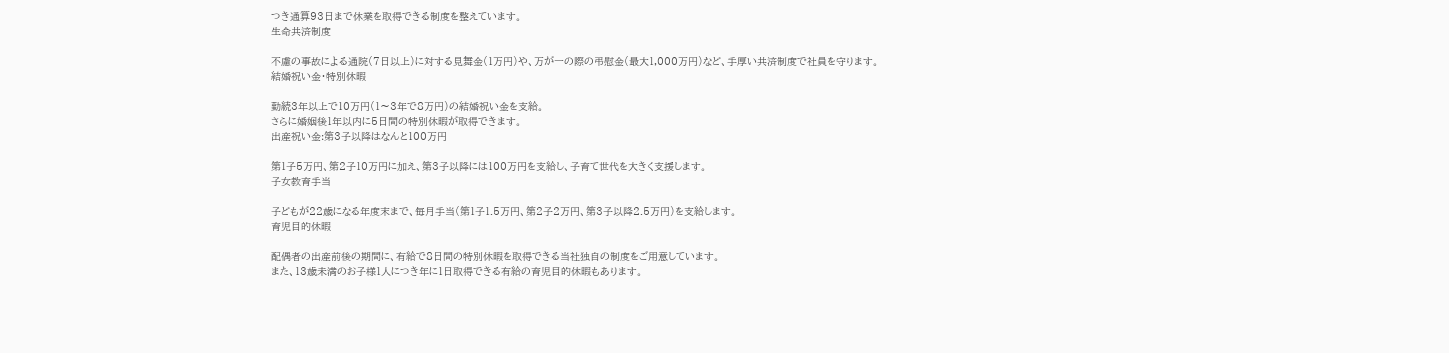つき通算93日まで休業を取得できる制度を整えています。
生命共済制度

不慮の事故による通院(7日以上)に対する見舞金(1万円)や、万が一の際の弔慰金(最大1,000万円)など、手厚い共済制度で社員を守ります。
結婚祝い金・特別休暇

勤続3年以上で10万円(1〜3年で8万円)の結婚祝い金を支給。
さらに婚姻後1年以内に5日間の特別休暇が取得できます。
出産祝い金:第3子以降はなんと100万円

第1子5万円、第2子10万円に加え、第3子以降には100万円を支給し、子育て世代を大きく支援します。
子女教育手当

子どもが22歳になる年度末まで、毎月手当(第1子1.5万円、第2子2万円、第3子以降2.5万円)を支給します。
育児目的休暇

配偶者の出産前後の期間に、有給で8日間の特別休暇を取得できる当社独自の制度をご用意しています。
また、13歳未満のお子様1人につき年に1日取得できる有給の育児目的休暇もあります。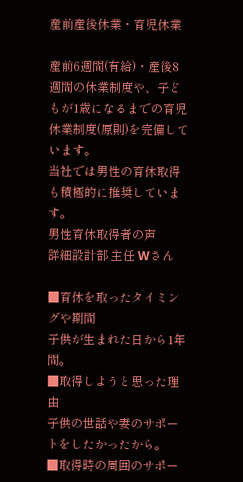産前産後休業・育児休業

産前6週間(有給)・産後8週間の休業制度や、子どもが1歳になるまでの育児休業制度(原則)を完備しています。
当社では男性の育休取得も積極的に推奨しています。
男性育休取得者の声
詳細設計部 主任 Wさん

■育休を取ったタイミングや期間
子供が生まれた日から1年間。
■取得しようと思った理由
子供の世話や妻のサポートをしたかったから。
■取得時の周囲のサポー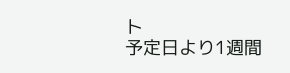ト
予定日より1週間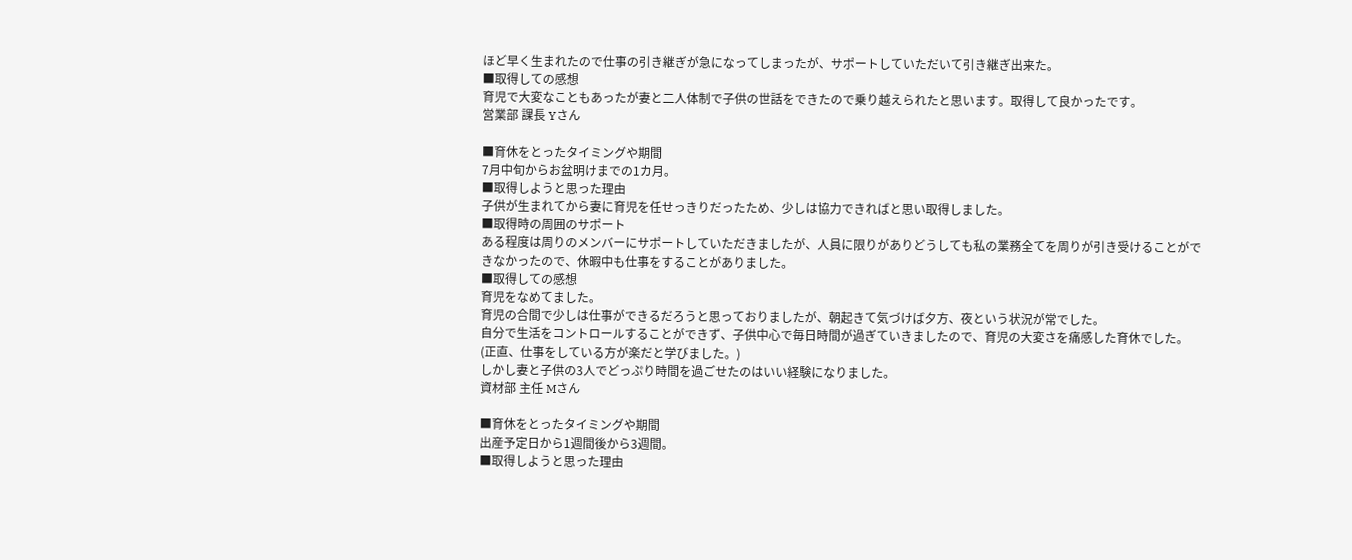ほど早く生まれたので仕事の引き継ぎが急になってしまったが、サポートしていただいて引き継ぎ出来た。
■取得しての感想
育児で大変なこともあったが妻と二人体制で子供の世話をできたので乗り越えられたと思います。取得して良かったです。
営業部 課長 Yさん

■育休をとったタイミングや期間
7月中旬からお盆明けまでの1カ月。
■取得しようと思った理由
子供が生まれてから妻に育児を任せっきりだったため、少しは協力できればと思い取得しました。
■取得時の周囲のサポート
ある程度は周りのメンバーにサポートしていただきましたが、人員に限りがありどうしても私の業務全てを周りが引き受けることができなかったので、休暇中も仕事をすることがありました。
■取得しての感想
育児をなめてました。
育児の合間で少しは仕事ができるだろうと思っておりましたが、朝起きて気づけば夕方、夜という状況が常でした。
自分で生活をコントロールすることができず、子供中心で毎日時間が過ぎていきましたので、育児の大変さを痛感した育休でした。(正直、仕事をしている方が楽だと学びました。)
しかし妻と子供の3人でどっぷり時間を過ごせたのはいい経験になりました。
資材部 主任 Mさん

■育休をとったタイミングや期間
出産予定日から1週間後から3週間。
■取得しようと思った理由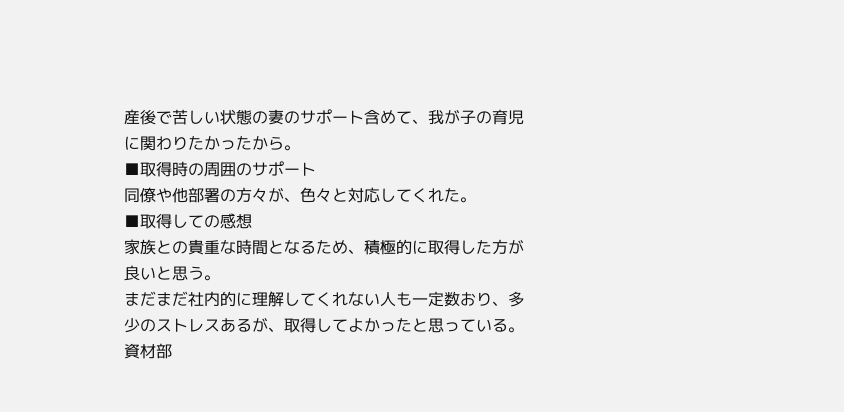産後で苦しい状態の妻のサポート含めて、我が子の育児に関わりたかったから。
■取得時の周囲のサポート
同僚や他部署の方々が、色々と対応してくれた。
■取得しての感想
家族との貴重な時間となるため、積極的に取得した方が良いと思う。
まだまだ社内的に理解してくれない人も一定数おり、多少のストレスあるが、取得してよかったと思っている。
資材部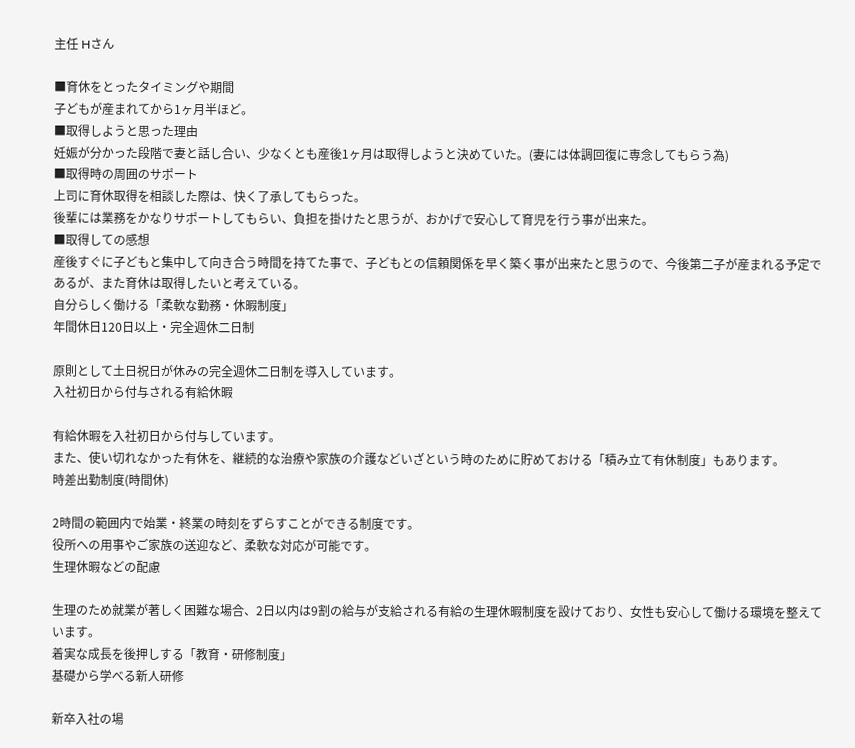主任 Hさん

■育休をとったタイミングや期間
子どもが産まれてから1ヶ月半ほど。
■取得しようと思った理由
妊娠が分かった段階で妻と話し合い、少なくとも産後1ヶ月は取得しようと決めていた。(妻には体調回復に専念してもらう為)
■取得時の周囲のサポート
上司に育休取得を相談した際は、快く了承してもらった。
後輩には業務をかなりサポートしてもらい、負担を掛けたと思うが、おかげで安心して育児を行う事が出来た。
■取得しての感想
産後すぐに子どもと集中して向き合う時間を持てた事で、子どもとの信頼関係を早く築く事が出来たと思うので、今後第二子が産まれる予定であるが、また育休は取得したいと考えている。
自分らしく働ける「柔軟な勤務・休暇制度」
年間休日120日以上・完全週休二日制

原則として土日祝日が休みの完全週休二日制を導入しています。
入社初日から付与される有給休暇

有給休暇を入社初日から付与しています。
また、使い切れなかった有休を、継続的な治療や家族の介護などいざという時のために貯めておける「積み立て有休制度」もあります。
時差出勤制度(時間休)

2時間の範囲内で始業・終業の時刻をずらすことができる制度です。
役所への用事やご家族の送迎など、柔軟な対応が可能です。
生理休暇などの配慮

生理のため就業が著しく困難な場合、2日以内は9割の給与が支給される有給の生理休暇制度を設けており、女性も安心して働ける環境を整えています。
着実な成長を後押しする「教育・研修制度」
基礎から学べる新人研修

新卒入社の場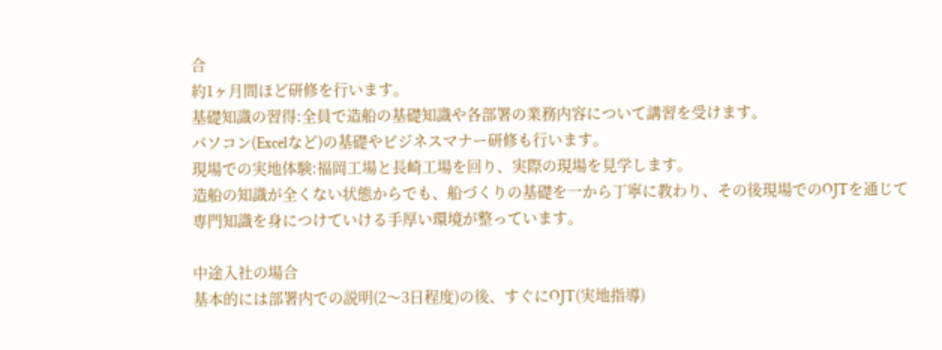合
約1ヶ月間ほど研修を行います。
基礎知識の習得:全員で造船の基礎知識や各部署の業務内容について講習を受けます。
パソコン(Excelなど)の基礎やビジネスマナー研修も行います。
現場での実地体験:福岡工場と長崎工場を回り、実際の現場を見学します。
造船の知識が全くない状態からでも、船づくりの基礎を一から丁寧に教わり、その後現場でのOJTを通じて専門知識を身につけていける手厚い環境が整っています。

中途入社の場合
基本的には部署内での説明(2〜3日程度)の後、すぐにOJT(実地指導)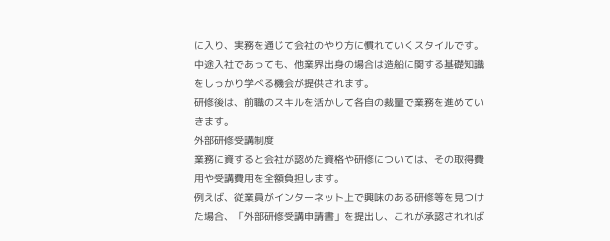に入り、実務を通じて会社のやり方に慣れていくスタイルです。
中途入社であっても、他業界出身の場合は造船に関する基礎知識をしっかり学べる機会が提供されます。
研修後は、前職のスキルを活かして各自の裁量で業務を進めていきます。
外部研修受講制度
業務に資すると会社が認めた資格や研修については、その取得費用や受講費用を全額負担します。
例えば、従業員がインターネット上で興味のある研修等を見つけた場合、「外部研修受講申請書」を提出し、これが承認されれば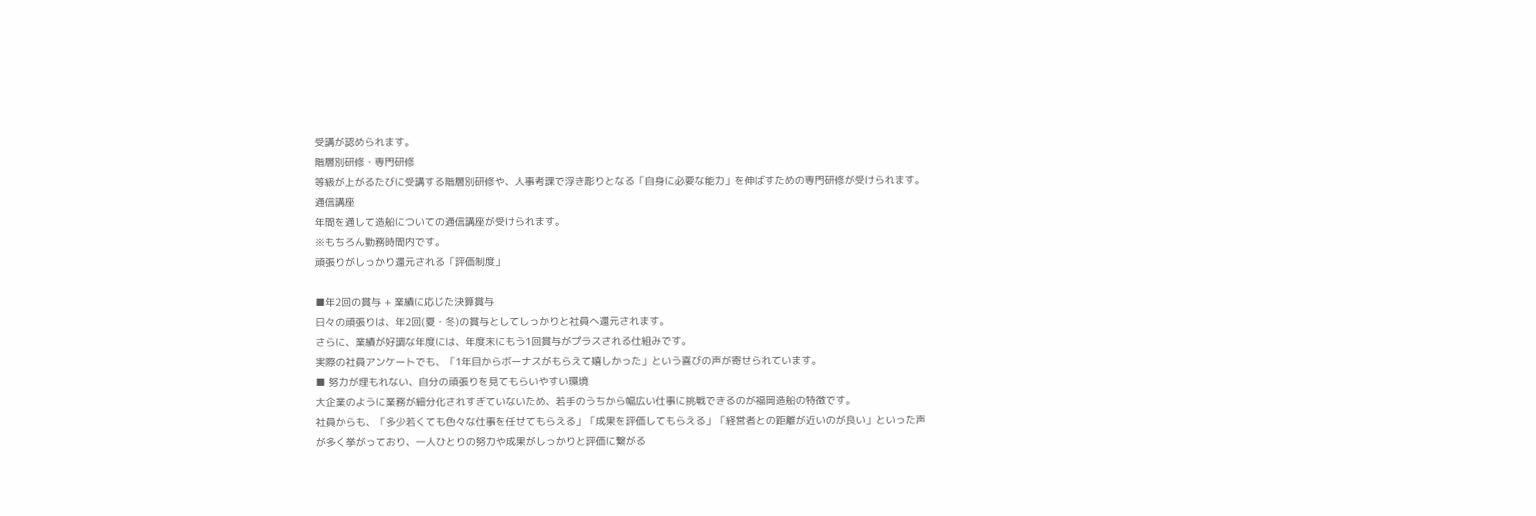受講が認められます。
階層別研修・専門研修
等級が上がるたびに受講する階層別研修や、人事考課で浮き彫りとなる「自身に必要な能力」を伸ばすための専門研修が受けられます。
通信講座
年間を通して造船についての通信講座が受けられます。
※もちろん勤務時間内です。
頑張りがしっかり還元される「評価制度」

■年2回の賞与 + 業績に応じた決算賞与
日々の頑張りは、年2回(夏・冬)の賞与としてしっかりと社員へ還元されます。
さらに、業績が好調な年度には、年度末にもう1回賞与がプラスされる仕組みです。
実際の社員アンケートでも、「1年目からボーナスがもらえて嬉しかった」という喜びの声が寄せられています。
■ 努力が埋もれない、自分の頑張りを見てもらいやすい環境
大企業のように業務が細分化されすぎていないため、若手のうちから幅広い仕事に挑戦できるのが福岡造船の特徴です。
社員からも、「多少若くても色々な仕事を任せてもらえる」「成果を評価してもらえる」「経営者との距離が近いのが良い」といった声が多く挙がっており、一人ひとりの努力や成果がしっかりと評価に繋がる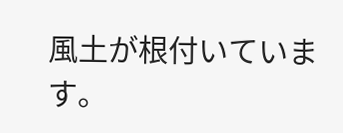風土が根付いています。